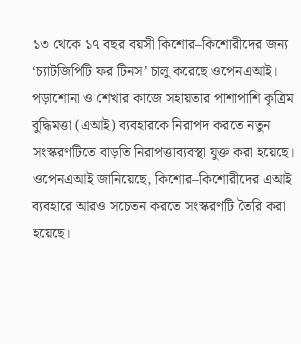১৩ থেকে ১৭ বছর বয়সী কিশোর–কিশোরীদের জন্য ‘চ্যাটজিপিটি ফর টিনস’ চালু করেছে ওপেনএআই। পড়াশোনা ও শেখার কাজে সহায়তার পাশাপাশি কৃত্রিম বুদ্ধিমত্তা (এআই) ব্যবহারকে নিরাপদ করতে নতুন সংস্করণটিতে বাড়তি নিরাপত্তাব্যবস্থা যুক্ত করা হয়েছে। ওপেনএআই জানিয়েছে, কিশোর–কিশোরীদের এআই ব্যবহারে আরও সচেতন করতে সংস্করণটি তৈরি করা হয়েছে।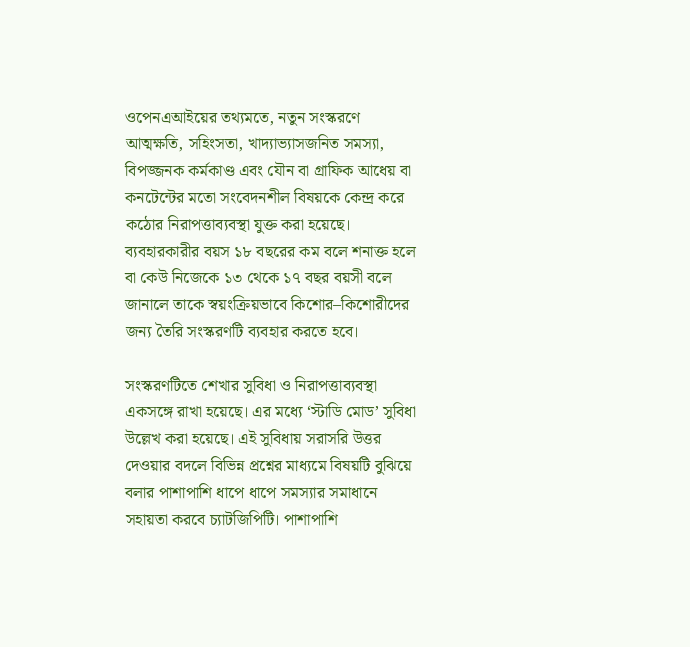ওপেনএআইয়ের তথ্যমতে, নতুন সংস্করণে আত্মক্ষতি, সহিংসতা, খাদ্যাভ্যাসজনিত সমস্যা, বিপজ্জনক কর্মকাণ্ড এবং যৌন বা গ্রাফিক আধেয় বা কনটেন্টের মতো সংবেদনশীল বিষয়কে কেন্দ্র করে কঠোর নিরাপত্তাব্যবস্থা যুক্ত করা হয়েছে। ব্যবহারকারীর বয়স ১৮ বছরের কম বলে শনাক্ত হলে বা কেউ নিজেকে ১৩ থেকে ১৭ বছর বয়সী বলে জানালে তাকে স্বয়ংক্রিয়ভাবে কিশোর–কিশোরীদের জন্য তৈরি সংস্করণটি ব্যবহার করতে হবে।

সংস্করণটিতে শেখার সুবিধা ও নিরাপত্তাব্যবস্থা একসঙ্গে রাখা হয়েছে। এর মধ্যে ‘স্টাডি মোড’ সুবিধা উল্লেখ করা হয়েছে। এই সুবিধায় সরাসরি উত্তর দেওয়ার বদলে বিভিন্ন প্রশ্নের মাধ্যমে বিষয়টি বুঝিয়ে বলার পাশাপাশি ধাপে ধাপে সমস্যার সমাধানে সহায়তা করবে চ্যাটজিপিটি। পাশাপাশি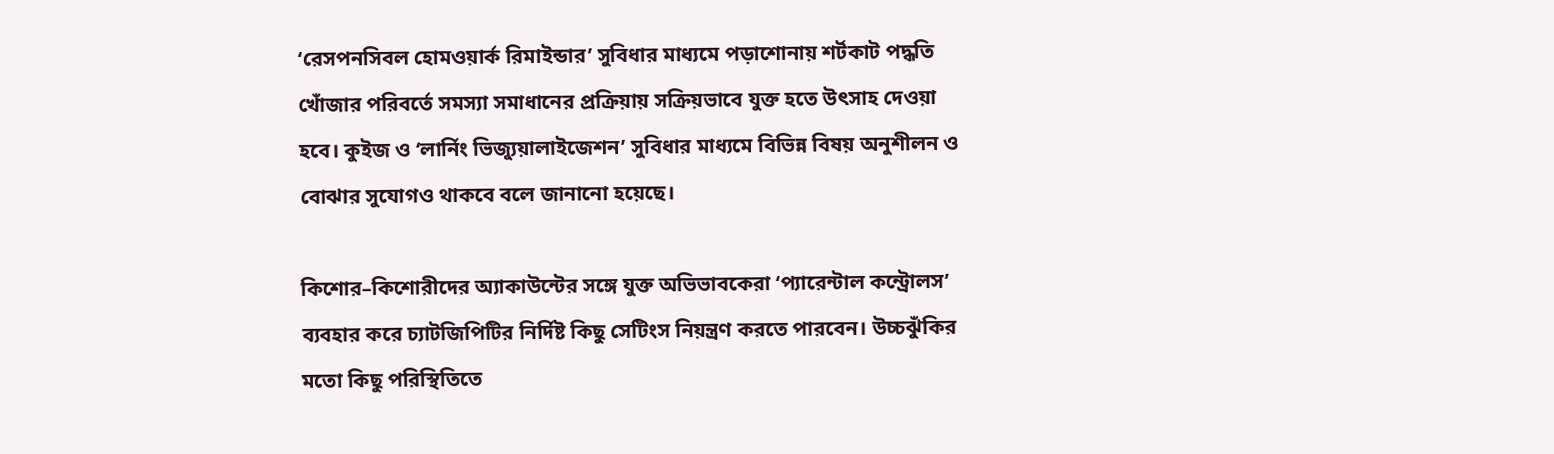‘রেসপনসিবল হোমওয়ার্ক রিমাইন্ডার’ সুবিধার মাধ্যমে পড়াশোনায় শর্টকাট পদ্ধতি খোঁজার পরিবর্তে সমস্যা সমাধানের প্রক্রিয়ায় সক্রিয়ভাবে যুক্ত হতে উৎসাহ দেওয়া হবে। কুইজ ও ‘লার্নিং ভিজ্যুয়ালাইজেশন’ সুবিধার মাধ্যমে বিভিন্ন বিষয় অনুশীলন ও বোঝার সুযোগও থাকবে বলে জানানো হয়েছে।

কিশোর–কিশোরীদের অ্যাকাউন্টের সঙ্গে যুক্ত অভিভাবকেরা ‘প্যারেন্টাল কন্ট্রোলস’ ব্যবহার করে চ্যাটজিপিটির নির্দিষ্ট কিছু সেটিংস নিয়ন্ত্রণ করতে পারবেন। উচ্চঝুঁকির মতো কিছু পরিস্থিতিতে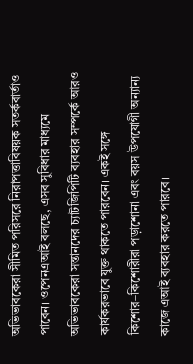অভিভাবকেরা সীমিত পরিসরে নিরাপত্তাবিষয়ক সতর্কবার্তাও পাবেন। ওপেনএআই বলছে, এসব সুবিধার মাধ্যমে অভিভাবকেরা সন্তানদের চ্যাটজিপিটি ব্যবহার সম্পর্কে আরও কার্যকরভাবে যুক্ত থাকতে পারবেন। একই সঙ্গে কিশোর–কিশোরীরা পড়াশোনা এবং বয়স উপযোগী অন্যান্য কাজে এআই ব্যবহার করতে পারবে।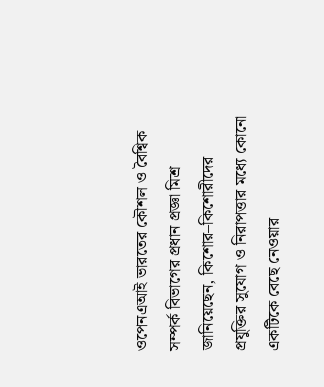ওপেনএআই ভারতের কৌশল ও বৈশ্বিক সম্পর্ক বিভাগের প্রধান প্রজ্ঞা মিশ্র জানিয়েছেন, কিশোর–কিশোরীদের প্রযুক্তির সুযোগ ও নিরাপত্তার মধ্যে কোনো একটিকে বেছে নেওয়ার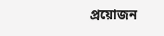প্রয়োজন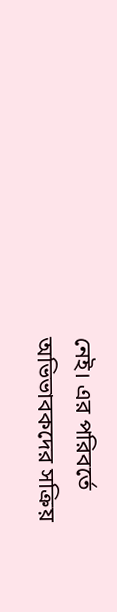নেই। এর পরিবর্তে অভিভাবকদের সক্রিয়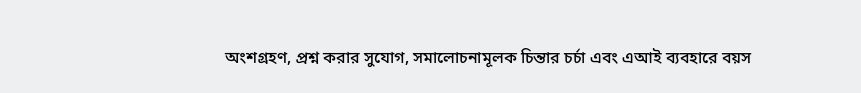অংশগ্রহণ, প্রশ্ন করার সুযোগ, সমালোচনামূলক চিন্তার চর্চা এবং এআই ব্যবহারে বয়স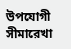উপযোগী সীমারেখা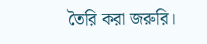তৈরি করা জরুরি।